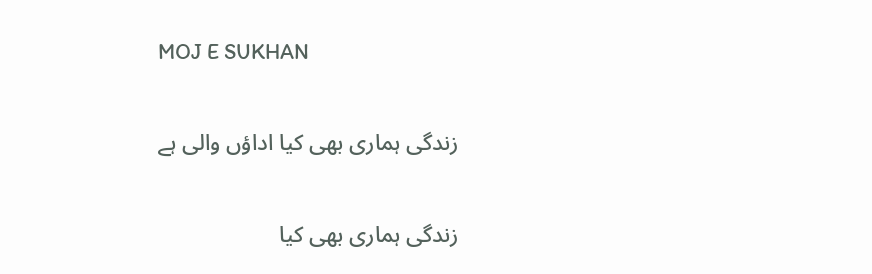MOJ E SUKHAN

زندگی ہماری بھی کیا اداؤں والی ہے

زندگی ہماری بھی کیا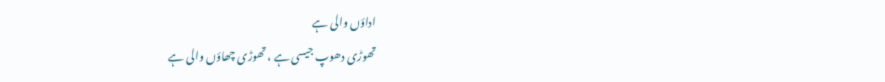اداؤں والی ہے
تھوڑی دھوپ جیسی ہے ، تھوڑی چھاؤں والی ہے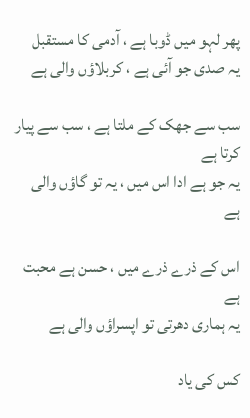پھر لہو میں ڈوبا ہے ، آدمی کا مستقبل
یہ صدی جو آئی ہے ، کربلاؤں والی ہے

سب سے جھک کے ملتا ہے ، سب سے پیار کرتا ہے
یہ جو ہے ادا اس میں ، یہ تو گاؤں والی ہے

اس کے ذرے ذرے میں ، حسن ہے محبت ہے
یہ ہماری دھرتی تو اپسراؤں والی ہے

کس کی یاد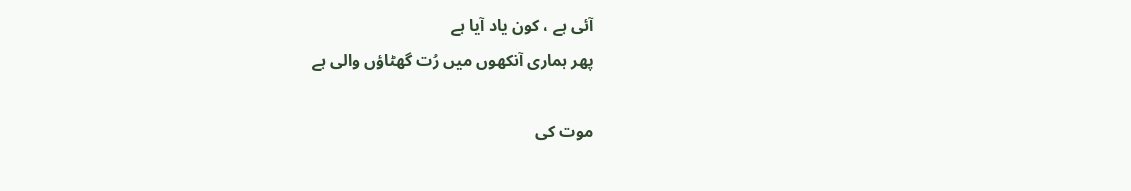آئی ہے ، کون یاد آیا ہے
پھر ہماری آنکھوں میں رُت گھٹاؤں والی ہے

موت کی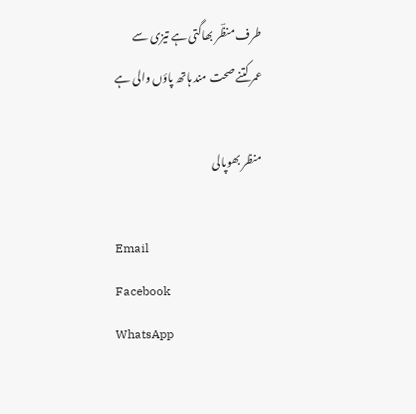طرف منظؔر بھاگتی ہے تیزی سے
عمر کتنے صحت مند ہاتھ پاؤں والی ہے

منظر بھوپالی

Email
Facebook
WhatsApp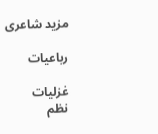مزید شاعری

رباعیات

غزلیات
نظم